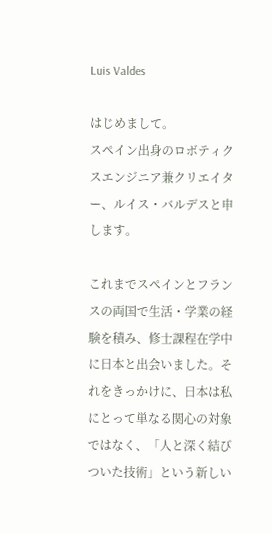Luis Valdes

はじめまして。
スペイン出身のロボティクスエンジニア兼クリエイター、ルイス・バルデスと申します。

これまでスペインとフランスの両国で生活・学業の経験を積み、修士課程在学中に日本と出会いました。それをきっかけに、日本は私にとって単なる関心の対象ではなく、「人と深く結びついた技術」という新しい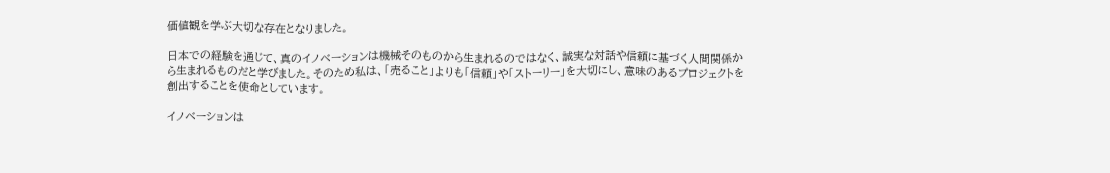価値観を学ぶ大切な存在となりました。

日本での経験を通じて、真のイノベーションは機械そのものから生まれるのではなく、誠実な対話や信頼に基づく人間関係から生まれるものだと学びました。そのため私は、「売ること」よりも「信頼」や「ストーリー」を大切にし、意味のあるプロジェクトを創出することを使命としています。

イノベーションは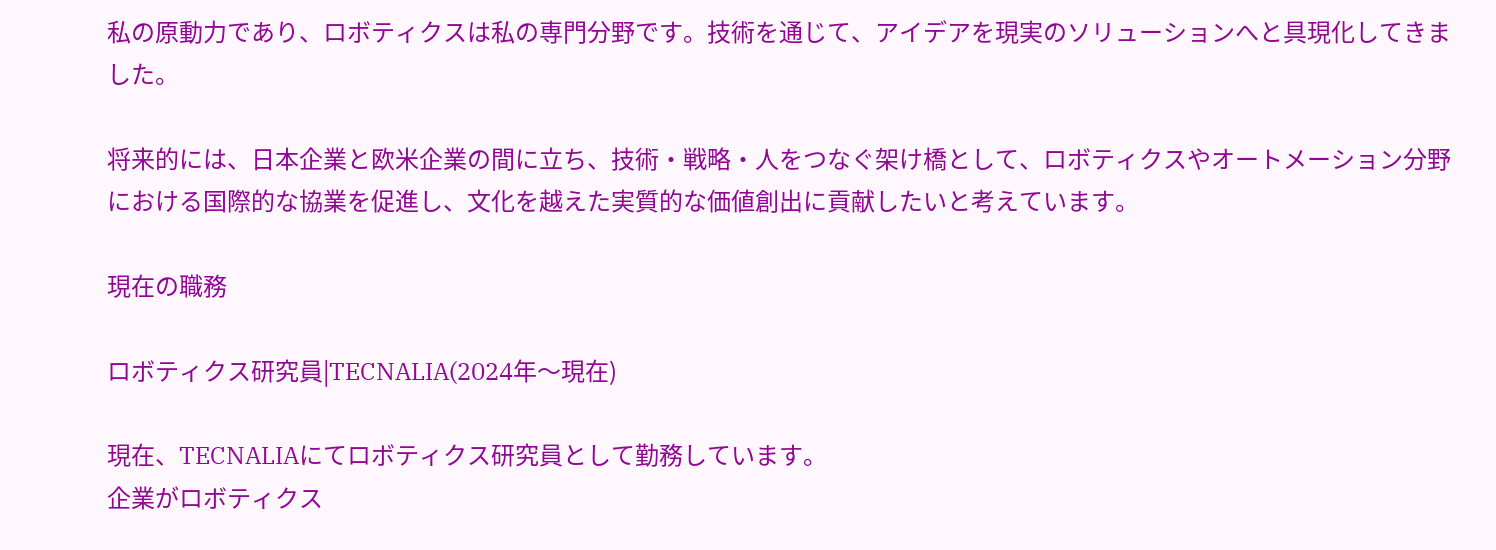私の原動力であり、ロボティクスは私の専門分野です。技術を通じて、アイデアを現実のソリューションへと具現化してきました。

将来的には、日本企業と欧米企業の間に立ち、技術・戦略・人をつなぐ架け橋として、ロボティクスやオートメーション分野における国際的な協業を促進し、文化を越えた実質的な価値創出に貢献したいと考えています。

現在の職務

ロボティクス研究員|TECNALIA(2024年〜現在)

現在、TECNALIAにてロボティクス研究員として勤務しています。
企業がロボティクス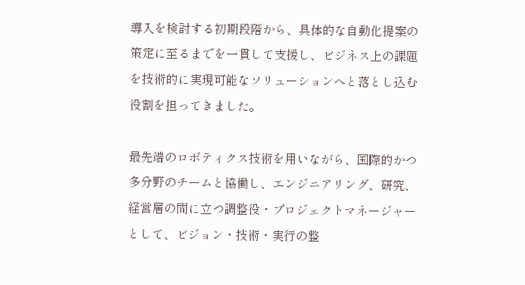導入を検討する初期段階から、具体的な自動化提案の策定に至るまでを一貫して支援し、ビジネス上の課題を技術的に実現可能なソリューションへと落とし込む役割を担ってきました。

最先端のロボティクス技術を用いながら、国際的かつ多分野のチームと協働し、エンジニアリング、研究、経営層の間に立つ調整役・プロジェクトマネージャーとして、ビジョン・技術・実行の整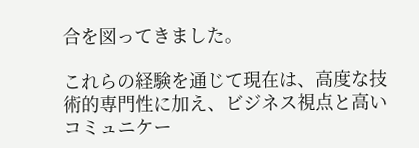合を図ってきました。

これらの経験を通じて現在は、高度な技術的専門性に加え、ビジネス視点と高いコミュニケー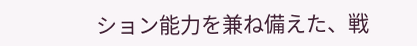ション能力を兼ね備えた、戦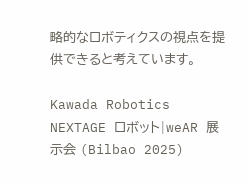略的なロボティクスの視点を提供できると考えています。

Kawada Robotics NEXTAGE ロボット|weAR 展示会 (Bilbao 2025)